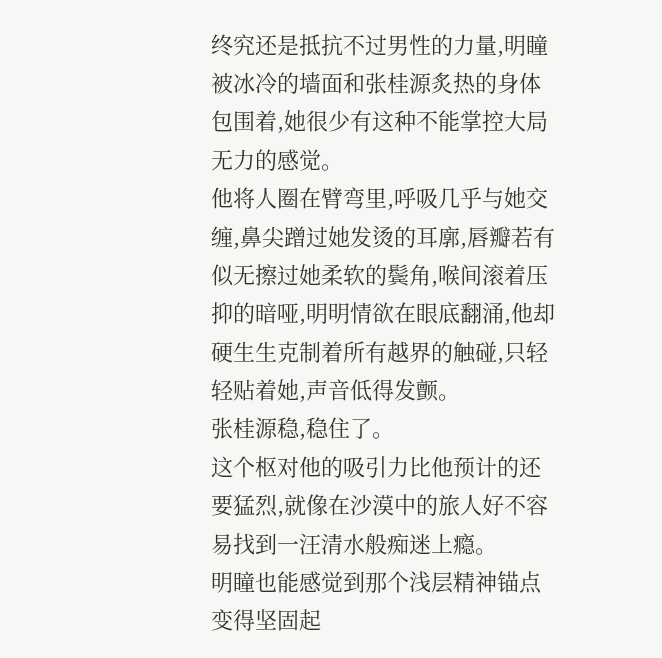终究还是抵抗不过男性的力量,明瞳被冰冷的墙面和张桂源炙热的身体包围着,她很少有这种不能掌控大局无力的感觉。
他将人圈在臂弯里,呼吸几乎与她交缠,鼻尖蹭过她发烫的耳廓,唇瓣若有似无擦过她柔软的鬓角,喉间滚着压抑的暗哑,明明情欲在眼底翻涌,他却硬生生克制着所有越界的触碰,只轻轻贴着她,声音低得发颤。
张桂源稳,稳住了。
这个枢对他的吸引力比他预计的还要猛烈,就像在沙漠中的旅人好不容易找到一汪清水般痴迷上瘾。
明瞳也能感觉到那个浅层精神锚点变得坚固起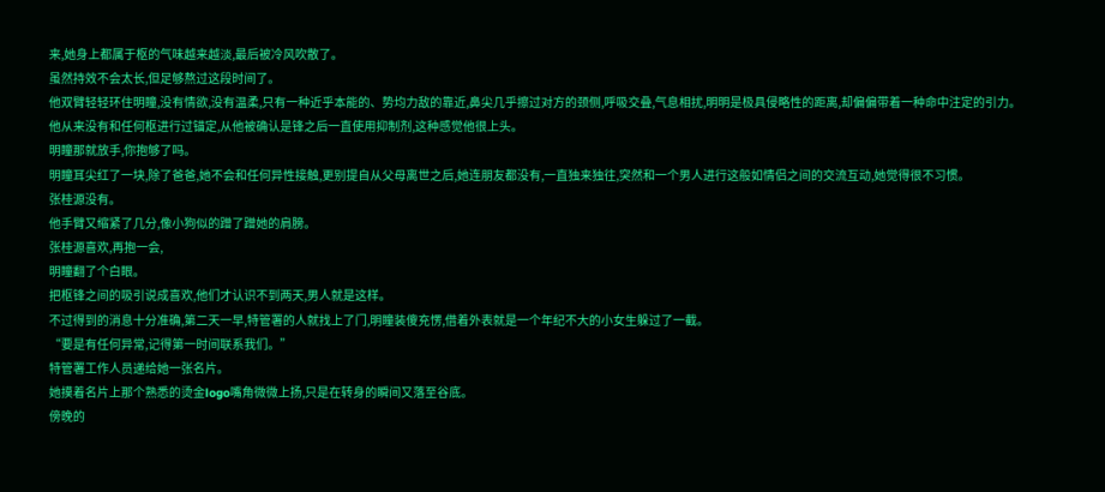来,她身上都属于枢的气味越来越淡,最后被冷风吹散了。
虽然持效不会太长,但足够熬过这段时间了。
他双臂轻轻环住明瞳,没有情欲,没有温柔,只有一种近乎本能的、势均力敌的靠近,鼻尖几乎擦过对方的颈侧,呼吸交叠,气息相扰,明明是极具侵略性的距离,却偏偏带着一种命中注定的引力。
他从来没有和任何枢进行过锚定,从他被确认是锋之后一直使用抑制剂,这种感觉他很上头。
明瞳那就放手,你抱够了吗。
明瞳耳尖红了一块,除了爸爸,她不会和任何异性接触,更别提自从父母离世之后,她连朋友都没有,一直独来独往,突然和一个男人进行这般如情侣之间的交流互动,她觉得很不习惯。
张桂源没有。
他手臂又缩紧了几分,像小狗似的蹭了蹭她的肩膀。
张桂源喜欢,再抱一会,
明瞳翻了个白眼。
把枢锋之间的吸引说成喜欢,他们才认识不到两天,男人就是这样。
不过得到的消息十分准确,第二天一早,特管署的人就找上了门,明瞳装傻充愣,借着外表就是一个年纪不大的小女生躲过了一截。
“要是有任何异常,记得第一时间联系我们。”
特管署工作人员递给她一张名片。
她摸着名片上那个熟悉的烫金logo嘴角微微上扬,只是在转身的瞬间又落至谷底。
傍晚的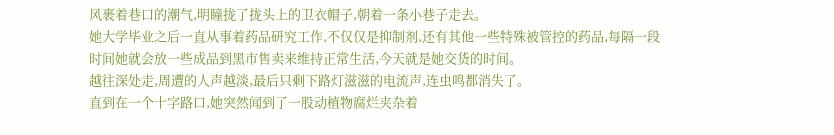风裹着巷口的潮气,明瞳拢了拢头上的卫衣帽子,朝着一条小巷子走去。
她大学毕业之后一直从事着药品研究工作,不仅仅是抑制剂,还有其他一些特殊被管控的药品,每隔一段时间她就会放一些成品到黑市售卖来维持正常生活,今天就是她交货的时间。
越往深处走,周遭的人声越淡,最后只剩下路灯滋滋的电流声,连虫鸣都消失了。
直到在一个十字路口,她突然闻到了一股动植物腐烂夹杂着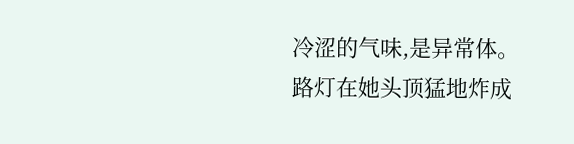冷涩的气味,是异常体。
路灯在她头顶猛地炸成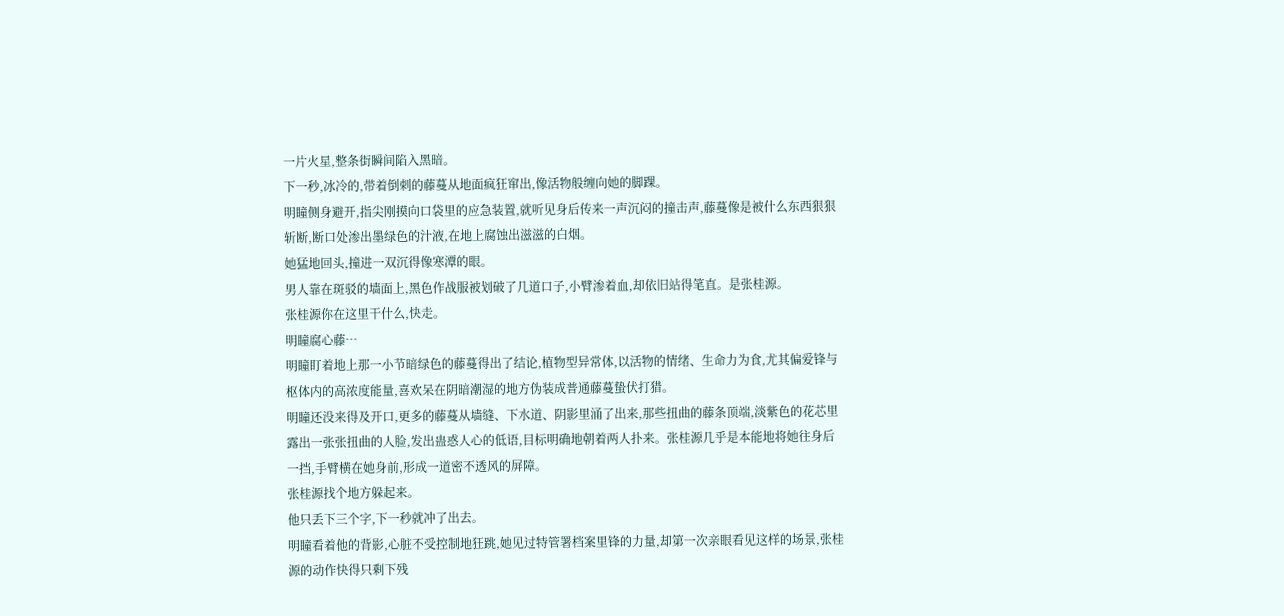一片火星,整条街瞬间陷入黑暗。
下一秒,冰冷的,带着倒刺的藤蔓从地面疯狂窜出,像活物般缠向她的脚踝。
明瞳侧身避开,指尖刚摸向口袋里的应急装置,就听见身后传来一声沉闷的撞击声,藤蔓像是被什么东西狠狠斩断,断口处渗出墨绿色的汁液,在地上腐蚀出滋滋的白烟。
她猛地回头,撞进一双沉得像寒潭的眼。
男人靠在斑驳的墙面上,黑色作战服被划破了几道口子,小臂渗着血,却依旧站得笔直。是张桂源。
张桂源你在这里干什么,快走。
明瞳腐心藤…
明瞳盯着地上那一小节暗绿色的藤蔓得出了结论,植物型异常体,以活物的情绪、生命力为食,尤其偏爱锋与枢体内的高浓度能量,喜欢呆在阴暗潮湿的地方伪装成普通藤蔓蛰伏打猎。
明瞳还没来得及开口,更多的藤蔓从墙缝、下水道、阴影里涌了出来,那些扭曲的藤条顶端,淡紫色的花芯里露出一张张扭曲的人脸,发出蛊惑人心的低语,目标明确地朝着两人扑来。张桂源几乎是本能地将她往身后一挡,手臂横在她身前,形成一道密不透风的屏障。
张桂源找个地方躲起来。
他只丢下三个字,下一秒就冲了出去。
明瞳看着他的背影,心脏不受控制地狂跳,她见过特管署档案里锋的力量,却第一次亲眼看见这样的场景,张桂源的动作快得只剩下残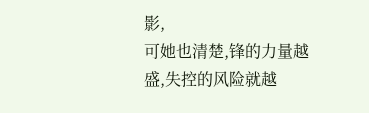影,
可她也清楚,锋的力量越盛,失控的风险就越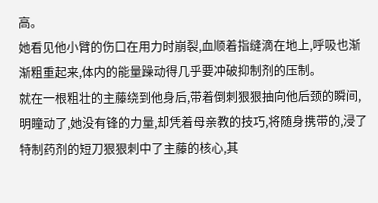高。
她看见他小臂的伤口在用力时崩裂,血顺着指缝滴在地上,呼吸也渐渐粗重起来,体内的能量躁动得几乎要冲破抑制剂的压制。
就在一根粗壮的主藤绕到他身后,带着倒刺狠狠抽向他后颈的瞬间,明瞳动了,她没有锋的力量,却凭着母亲教的技巧,将随身携带的,浸了特制药剂的短刀狠狠刺中了主藤的核心,其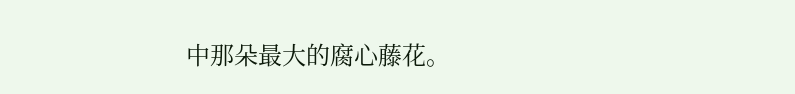中那朵最大的腐心藤花。